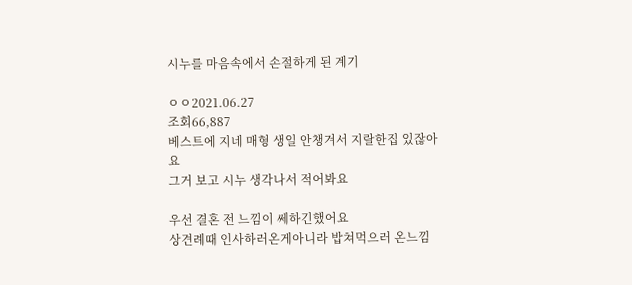시누를 마음속에서 손절하게 된 계기

ㅇㅇ2021.06.27
조회66,887
베스트에 지네 매형 생일 안챙겨서 지랄한집 있잖아요
그거 보고 시누 생각나서 적어봐요

우선 결혼 전 느낌이 쎄하긴했어요
상견례때 인사하러온게아니라 밥쳐먹으러 온느낌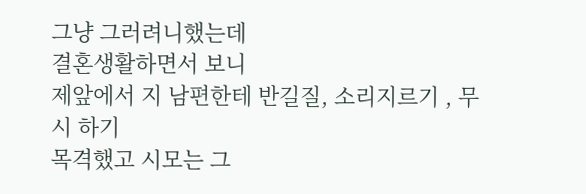그냥 그러려니했는데
결혼생활하면서 보니
제앞에서 지 남편한테 반길질, 소리지르기 , 무시 하기
목격했고 시모는 그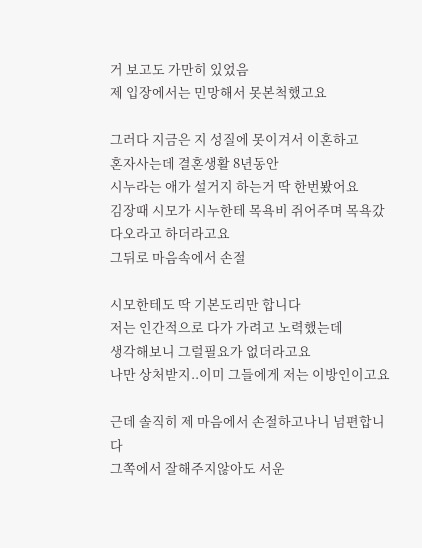거 보고도 가만히 있었음
제 입장에서는 민망해서 못본척했고요

그러다 지금은 지 성질에 못이겨서 이혼하고
혼자사는데 결혼생활 8년동안
시누라는 애가 설거지 하는거 딱 한번봤어요
김장때 시모가 시누한테 목욕비 쥐어주며 목욕갔다오라고 하더라고요
그뒤로 마음속에서 손절

시모한테도 딱 기본도리만 합니다
저는 인간적으로 다가 가려고 노력했는데
생각해보니 그럴필요가 없더라고요
나만 상처받지..이미 그들에게 저는 이방인이고요

근데 솔직히 제 마음에서 손절하고나니 넘편합니다
그쪽에서 잘해주지않아도 서운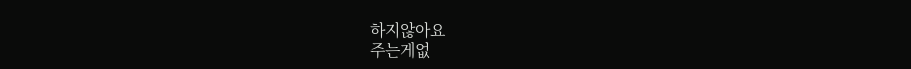하지않아요
주는게없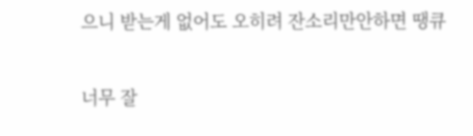으니 받는게 없어도 오히려 잔소리만안하면 땡큐

너무 잘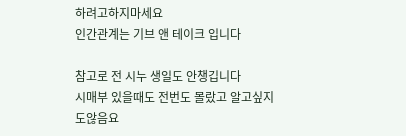하려고하지마세요
인간관계는 기브 앤 테이크 입니다

참고로 전 시누 생일도 안챙깁니다
시매부 있을때도 전번도 몰랐고 알고싶지도않음요